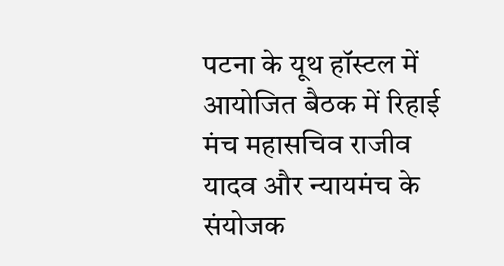पटना के यूथ हॉस्टल में आयोजित बैठक में रिहाई मंच महासचिव राजीव यादव और न्यायमंच के संयोजक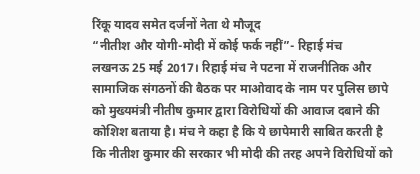रिंकू यादव समेत दर्जनों नेता थे मौजूद
“नीतीश और योगी-मोदी में कोई फर्क नहीं”- रिहाई मंच
लखनऊ 25 मई 2017। रिहाई मंच ने पटना में राजनीतिक और सामाजिक संगठनों की बैठक पर माओवाद के नाम पर पुलिस छापे को मुख्यमंत्री नीतीष कुमार द्वारा विरोधियों की आवाज दबाने की कोशिश बताया है। मंच ने कहा है कि ये छापेमारी साबित करती है कि नीतीश कुमार की सरकार भी मोदी की तरह अपने विरोधियों को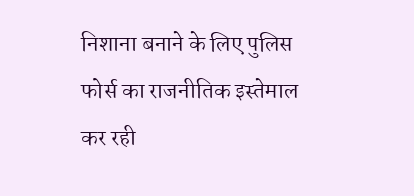निशाना बनाने के लिए पुलिस फोर्स का राजनीतिक इस्तेमाल कर रही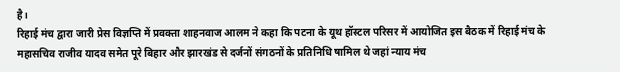है।
रिहाई मंच द्वारा जारी प्रेस विज्ञप्ति में प्रवक्ता शाहनवाज आलम ने कहा कि पटना के यूथ हॉस्टल परिसर में आयोजित इस बैठक में रिहाई मंच के महासचिव राजीव यादव समेत पूरे बिहार और झारखंड से दर्जनों संगठनों के प्रतिनिधि षामिल थे जहां न्याय मंच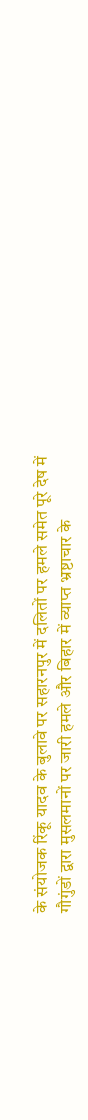के संयोजक रिंकू यादव के बुलावे पर सहारनपुर में दलितों पर हमले समेत पूरे देष में गौगुंडों द्वारा मुसलमानों पर जारी हमले और बिहार में व्याप्त भ्रष्टाचार के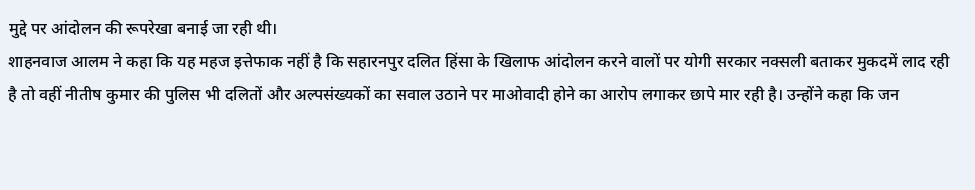मुद्दे पर आंदोलन की रूपरेखा बनाई जा रही थी।
शाहनवाज आलम ने कहा कि यह महज इत्तेफाक नहीं है कि सहारनपुर दलित हिंसा के खिलाफ आंदोलन करने वालों पर योगी सरकार नक्सली बताकर मुकदमें लाद रही है तो वहीं नीतीष कुमार की पुलिस भी दलितों और अल्पसंख्यकों का सवाल उठाने पर माओवादी होने का आरोप लगाकर छापे मार रही है। उन्होंने कहा कि जन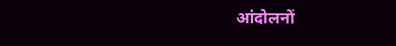आंदोलनों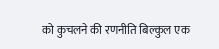को कुचलने की रणनीति बिल्कुल एक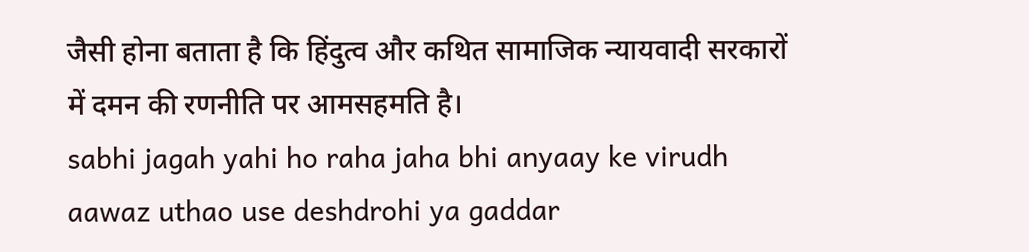जैसी होना बताता है कि हिंदुत्व और कथित सामाजिक न्यायवादी सरकारों में दमन की रणनीति पर आमसहमति है।
sabhi jagah yahi ho raha jaha bhi anyaay ke virudh aawaz uthao use deshdrohi ya gaddar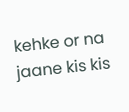kehke or na jaane kis kis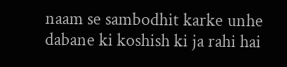naam se sambodhit karke unhe dabane ki koshish ki ja rahi hai